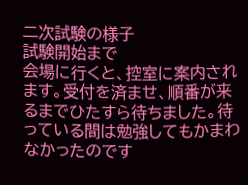二次試験の様子
試験開始まで
会場に行くと、控室に案内されます。受付を済ませ、順番が来るまでひたすら待ちました。待っている間は勉強してもかまわなかったのです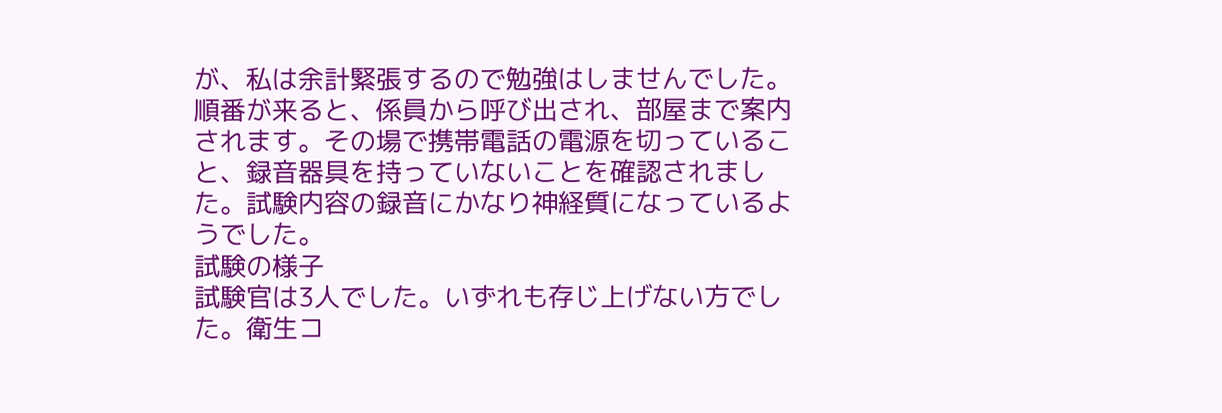が、私は余計緊張するので勉強はしませんでした。
順番が来ると、係員から呼び出され、部屋まで案内されます。その場で携帯電話の電源を切っていること、録音器具を持っていないことを確認されました。試験内容の録音にかなり神経質になっているようでした。
試験の様子
試験官は3人でした。いずれも存じ上げない方でした。衛生コ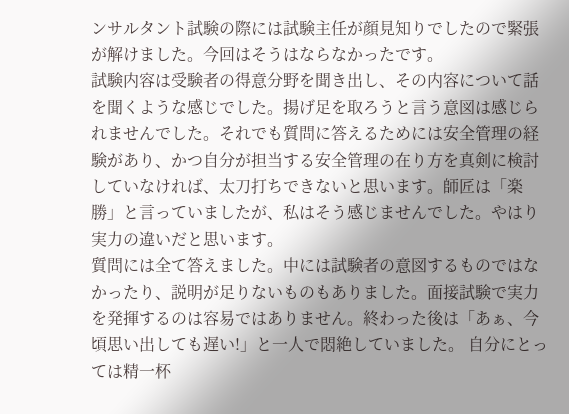ンサルタント試験の際には試験主任が顔見知りでしたので緊張が解けました。今回はそうはならなかったです。
試験内容は受験者の得意分野を聞き出し、その内容について話を聞くような感じでした。揚げ足を取ろうと言う意図は感じられませんでした。それでも質問に答えるためには安全管理の経験があり、かつ自分が担当する安全管理の在り方を真剣に検討していなければ、太刀打ちできないと思います。師匠は「楽勝」と言っていましたが、私はそう感じませんでした。やはり実力の違いだと思います。
質問には全て答えました。中には試験者の意図するものではなかったり、説明が足りないものもありました。面接試験で実力を発揮するのは容易ではありません。終わった後は「あぁ、今頃思い出しても遅い!」と一人で悶絶していました。 自分にとっては精一杯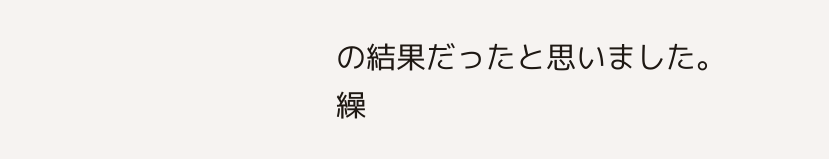の結果だったと思いました。
繰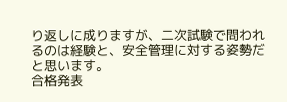り返しに成りますが、二次試験で問われるのは経験と、安全管理に対する姿勢だと思います。
合格発表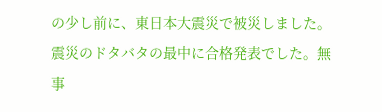の少し前に、東日本大震災で被災しました。震災のドタバタの最中に合格発表でした。無事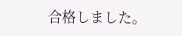合格しました。